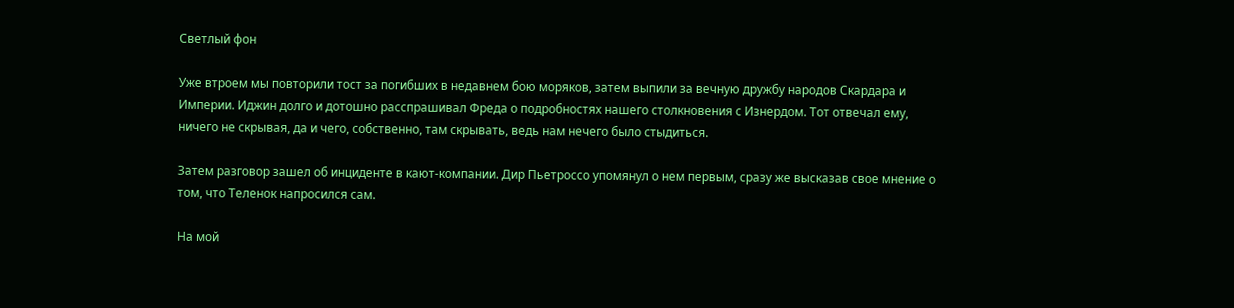Светлый фон

Уже втроем мы повторили тост за погибших в недавнем бою моряков, затем выпили за вечную дружбу народов Скардара и Империи. Иджин долго и дотошно расспрашивал Фреда о подробностях нашего столкновения с Изнердом. Тот отвечал ему, ничего не скрывая, да и чего, собственно, там скрывать, ведь нам нечего было стыдиться.

Затем разговор зашел об инциденте в кают-компании. Дир Пьетроссо упомянул о нем первым, сразу же высказав свое мнение о том, что Теленок напросился сам.

На мой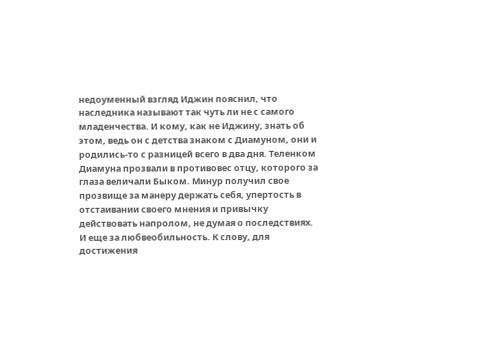недоуменный взгляд Иджин пояснил, что наследника называют так чуть ли не с самого младенчества. И кому, как не Иджину, знать об этом, ведь он с детства знаком с Диамуном, они и родились-то с разницей всего в два дня. Теленком Диамуна прозвали в противовес отцу, которого за глаза величали Быком. Минур получил свое прозвище за манеру держать себя, упертость в отстаивании своего мнения и привычку действовать напролом, не думая о последствиях. И еще за любвеобильность. К слову, для достижения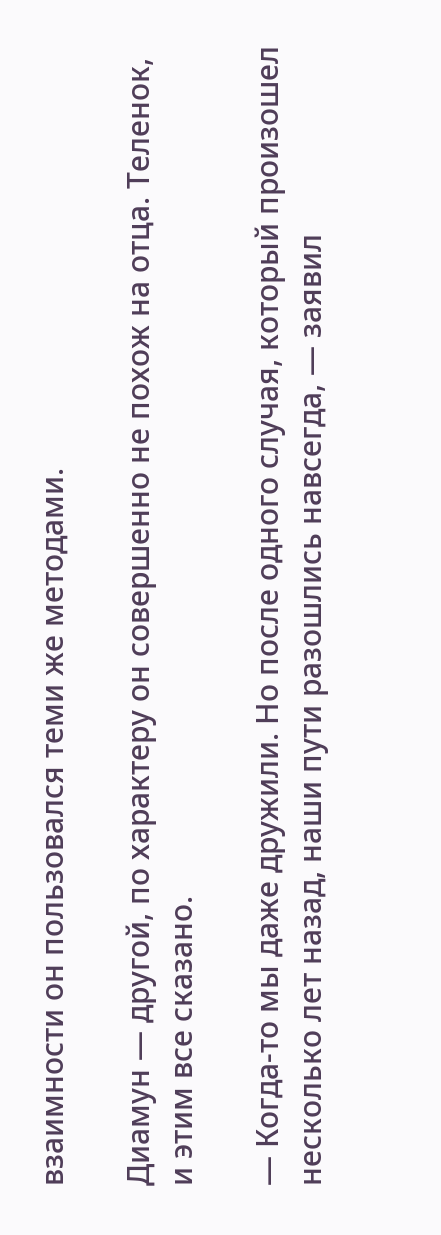взаимности он пользовался теми же методами.

Диамун — другой, по характеру он совершенно не похож на отца. Теленок, и этим все сказано.

— Когда-то мы даже дружили. Но после одного случая, который произошел несколько лет назад, наши пути разошлись навсегда, — заявил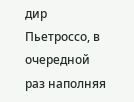дир Пьетроссо, в очередной раз наполняя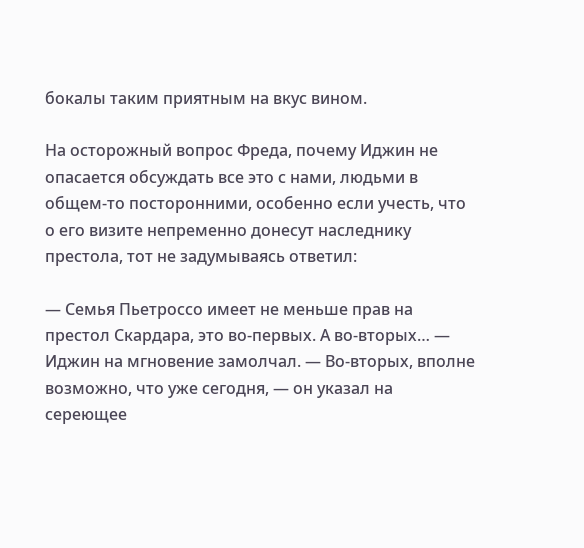бокалы таким приятным на вкус вином.

На осторожный вопрос Фреда, почему Иджин не опасается обсуждать все это с нами, людьми в общем-то посторонними, особенно если учесть, что о его визите непременно донесут наследнику престола, тот не задумываясь ответил:

— Семья Пьетроссо имеет не меньше прав на престол Скардара, это во-первых. А во-вторых… — Иджин на мгновение замолчал. — Во-вторых, вполне возможно, что уже сегодня, — он указал на сереющее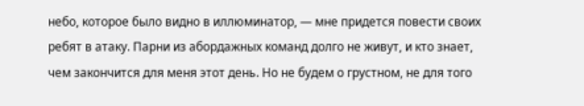небо, которое было видно в иллюминатор, — мне придется повести своих ребят в атаку. Парни из абордажных команд долго не живут, и кто знает, чем закончится для меня этот день. Но не будем о грустном, не для того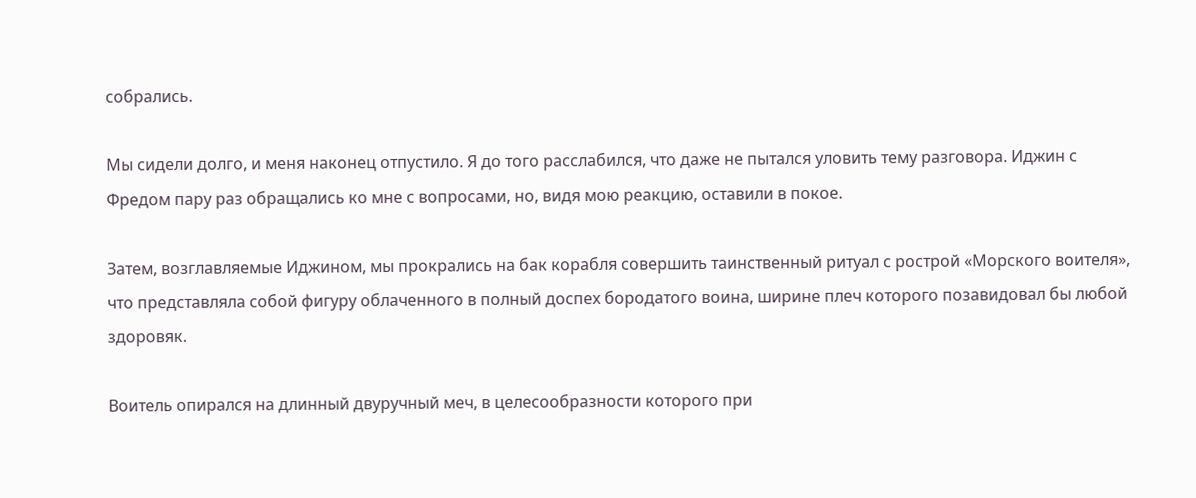собрались.

Мы сидели долго, и меня наконец отпустило. Я до того расслабился, что даже не пытался уловить тему разговора. Иджин с Фредом пару раз обращались ко мне с вопросами, но, видя мою реакцию, оставили в покое.

Затем, возглавляемые Иджином, мы прокрались на бак корабля совершить таинственный ритуал с рострой «Морского воителя», что представляла собой фигуру облаченного в полный доспех бородатого воина, ширине плеч которого позавидовал бы любой здоровяк.

Воитель опирался на длинный двуручный меч, в целесообразности которого при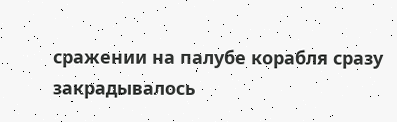сражении на палубе корабля сразу закрадывалось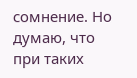сомнение. Но думаю, что при таких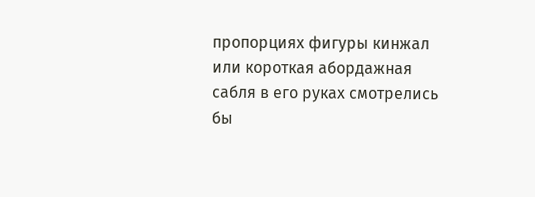пропорциях фигуры кинжал или короткая абордажная сабля в его руках смотрелись бы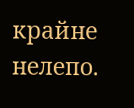крайне нелепо.